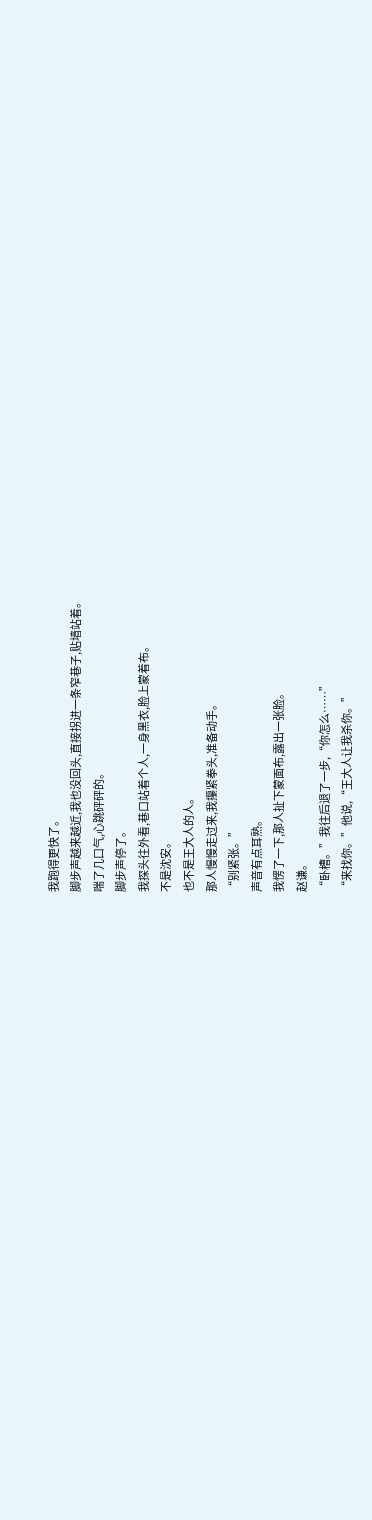我跑得更快了。
脚步声越来越近,我也没回头,直接拐进一条窄巷子,贴墙站着。
喘了几口气,心跳砰砰的。
脚步声停了。
我探头往外看,巷口站着个人,一身黑衣,脸上蒙着布。
不是沈安。
也不是王大人的人。
那人慢慢走过来,我攥紧拳头,准备动手。
“别紧张。”
声音有点耳熟。
我愣了一下,那人扯下蒙面布,露出一张脸。
赵谦。
“卧槽。”我往后退了一步,“你怎么……”
“来找你。”他说,“王大人让我杀你。”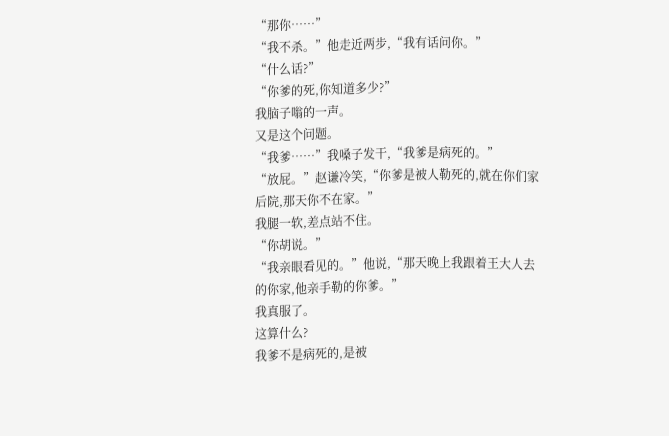“那你……”
“我不杀。”他走近两步,“我有话问你。”
“什么话?”
“你爹的死,你知道多少?”
我脑子嗡的一声。
又是这个问题。
“我爹……”我嗓子发干,“我爹是病死的。”
“放屁。”赵谦冷笑,“你爹是被人勒死的,就在你们家后院,那天你不在家。”
我腿一软,差点站不住。
“你胡说。”
“我亲眼看见的。”他说,“那天晚上我跟着王大人去的你家,他亲手勒的你爹。”
我真服了。
这算什么?
我爹不是病死的,是被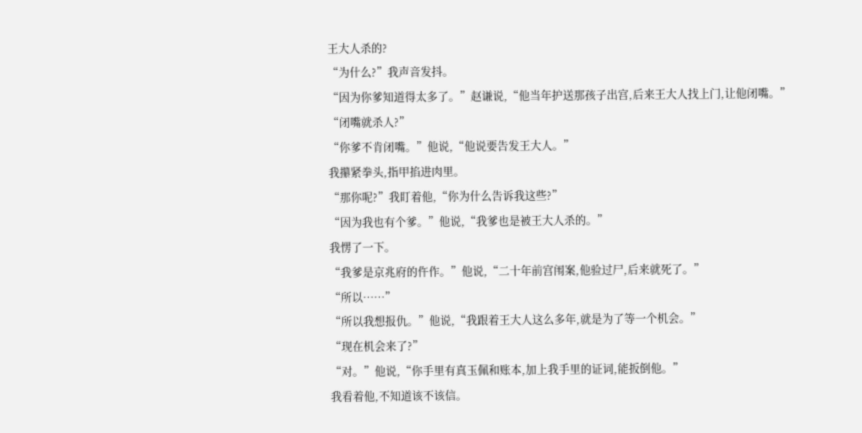王大人杀的?
“为什么?”我声音发抖。
“因为你爹知道得太多了。”赵谦说,“他当年护送那孩子出宫,后来王大人找上门,让他闭嘴。”
“闭嘴就杀人?”
“你爹不肯闭嘴。”他说,“他说要告发王大人。”
我攥紧拳头,指甲掐进肉里。
“那你呢?”我盯着他,“你为什么告诉我这些?”
“因为我也有个爹。”他说,“我爹也是被王大人杀的。”
我愣了一下。
“我爹是京兆府的仵作。”他说,“二十年前宫闱案,他验过尸,后来就死了。”
“所以……”
“所以我想报仇。”他说,“我跟着王大人这么多年,就是为了等一个机会。”
“现在机会来了?”
“对。”他说,“你手里有真玉佩和账本,加上我手里的证词,能扳倒他。”
我看着他,不知道该不该信。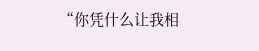“你凭什么让我相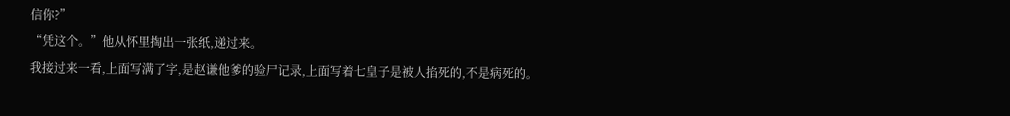信你?”
“凭这个。”他从怀里掏出一张纸,递过来。
我接过来一看,上面写满了字,是赵谦他爹的验尸记录,上面写着七皇子是被人掐死的,不是病死的。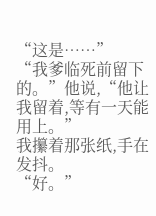“这是……”
“我爹临死前留下的。”他说,“他让我留着,等有一天能用上。”
我攥着那张纸,手在发抖。
“好。”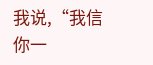我说,“我信你一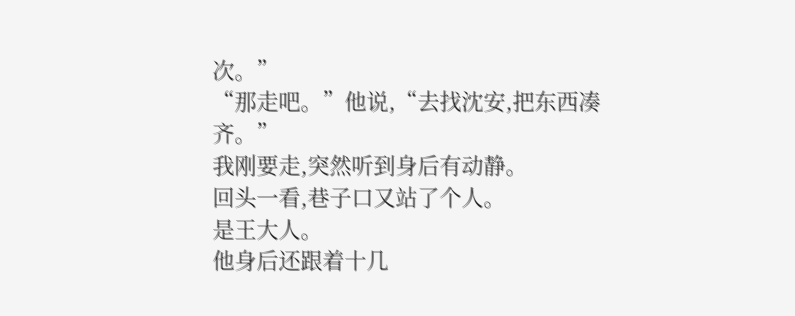次。”
“那走吧。”他说,“去找沈安,把东西凑齐。”
我刚要走,突然听到身后有动静。
回头一看,巷子口又站了个人。
是王大人。
他身后还跟着十几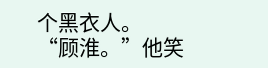个黑衣人。
“顾淮。”他笑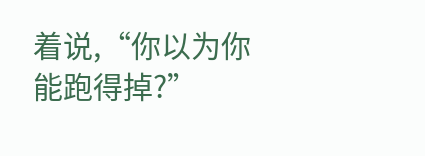着说,“你以为你能跑得掉?”